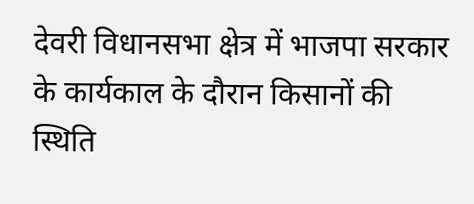देवरी विधानसभा क्षेत्र में भाजपा सरकार के कार्यकाल के दौरान किसानों की स्थिति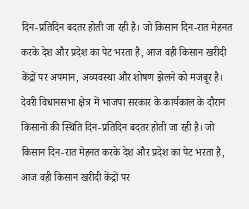दिन-प्रतिदिन बदतर होती जा रही है। जो किसान दिन-रात मेहनत करके देश और प्रदेश का पेट भरता है, आज वही किसान खरीदी केंद्रों पर अपमान, अव्यवस्था और शोषण झेलने को मजबूर है। देवरी विधानसभा क्षेत्र में भाजपा सरकार के कार्यकाल के दौरान किसानों की स्थिति दिन-प्रतिदिन बदतर होती जा रही है। जो किसान दिन-रात मेहनत करके देश और प्रदेश का पेट भरता है, आज वही किसान खरीदी केंद्रों पर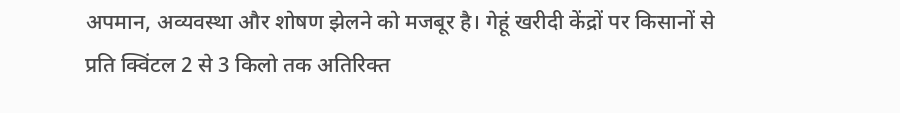अपमान, अव्यवस्था और शोषण झेलने को मजबूर है। गेहूं खरीदी केंद्रों पर किसानों से प्रति क्विंटल 2 से 3 किलो तक अतिरिक्त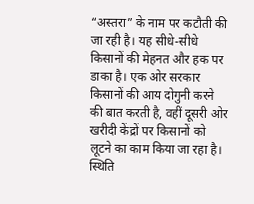“अस्तरा” के नाम पर कटौती की जा रही है। यह सीधे-सीधे किसानों की मेहनत और हक पर डाका है। एक ओर सरकार किसानों की आय दोगुनी करने की बात करती है, वहीं दूसरी ओर खरीदी केंद्रों पर किसानों को लूटने का काम किया जा रहा है। स्थिति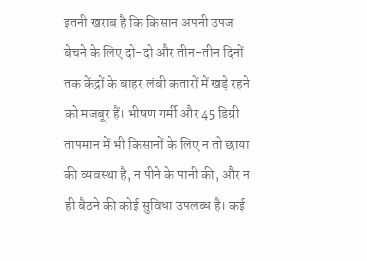इतनी खराब है कि किसान अपनी उपज बेचने के लिए दो-दो और तीन-तीन दिनों तक केंद्रों के बाहर लंबी कतारों में खड़े रहने को मजबूर हैं। भीषण गर्मी और 45 डिग्री तापमान में भी किसानों के लिए न तो छाया की व्यवस्था है, न पीने के पानी की, और न ही बैठने की कोई सुविधा उपलब्ध है। कई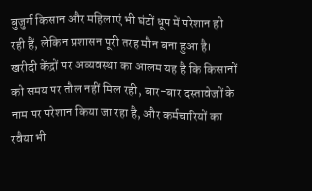बुजुर्ग किसान और महिलाएं भी घंटों धूप में परेशान हो रही हैं, लेकिन प्रशासन पूरी तरह मौन बना हुआ है। खरीदी केंद्रों पर अव्यवस्था का आलम यह है कि किसानों को समय पर तौल नहीं मिल रही, बार-बार दस्तावेजों के नाम पर परेशान किया जा रहा है, और कर्मचारियों का रवैया भी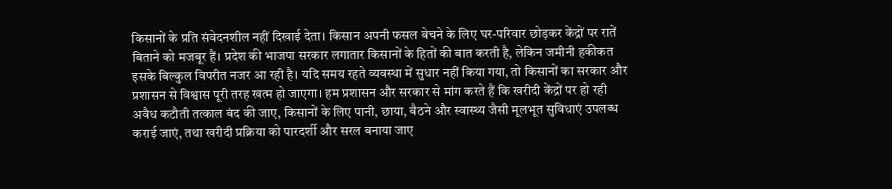किसानों के प्रति संवेदनशील नहीं दिखाई देता। किसान अपनी फसल बेचने के लिए घर-परिवार छोड़कर केंद्रों पर रातें बिताने को मजबूर हैं। प्रदेश की भाजपा सरकार लगातार किसानों के हितों की बात करती है, लेकिन जमीनी हकीकत इसके बिल्कुल विपरीत नजर आ रही है। यदि समय रहते व्यवस्था में सुधार नहीं किया गया, तो किसानों का सरकार और प्रशासन से विश्वास पूरी तरह खत्म हो जाएगा। हम प्रशासन और सरकार से मांग करते हैं कि खरीदी केंद्रों पर हो रही अवैध कटौती तत्काल बंद की जाए, किसानों के लिए पानी, छाया, बैठने और स्वास्थ्य जैसी मूलभूत सुविधाएं उपलब्ध कराई जाएं, तथा खरीदी प्रक्रिया को पारदर्शी और सरल बनाया जाए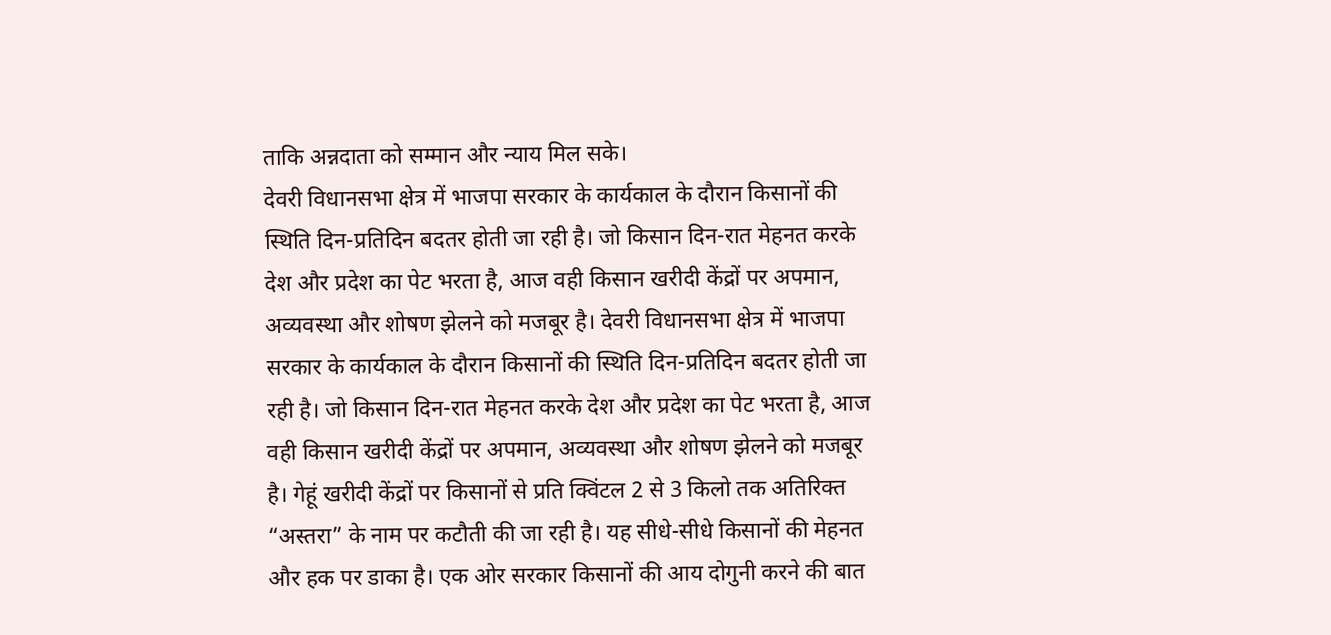ताकि अन्नदाता को सम्मान और न्याय मिल सके।
देवरी विधानसभा क्षेत्र में भाजपा सरकार के कार्यकाल के दौरान किसानों की स्थिति दिन-प्रतिदिन बदतर होती जा रही है। जो किसान दिन-रात मेहनत करके देश और प्रदेश का पेट भरता है, आज वही किसान खरीदी केंद्रों पर अपमान, अव्यवस्था और शोषण झेलने को मजबूर है। देवरी विधानसभा क्षेत्र में भाजपा सरकार के कार्यकाल के दौरान किसानों की स्थिति दिन-प्रतिदिन बदतर होती जा रही है। जो किसान दिन-रात मेहनत करके देश और प्रदेश का पेट भरता है, आज वही किसान खरीदी केंद्रों पर अपमान, अव्यवस्था और शोषण झेलने को मजबूर है। गेहूं खरीदी केंद्रों पर किसानों से प्रति क्विंटल 2 से 3 किलो तक अतिरिक्त “अस्तरा” के नाम पर कटौती की जा रही है। यह सीधे-सीधे किसानों की मेहनत और हक पर डाका है। एक ओर सरकार किसानों की आय दोगुनी करने की बात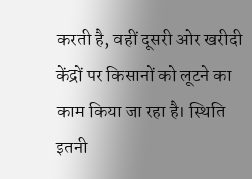करती है, वहीं दूसरी ओर खरीदी केंद्रों पर किसानों को लूटने का काम किया जा रहा है। स्थिति इतनी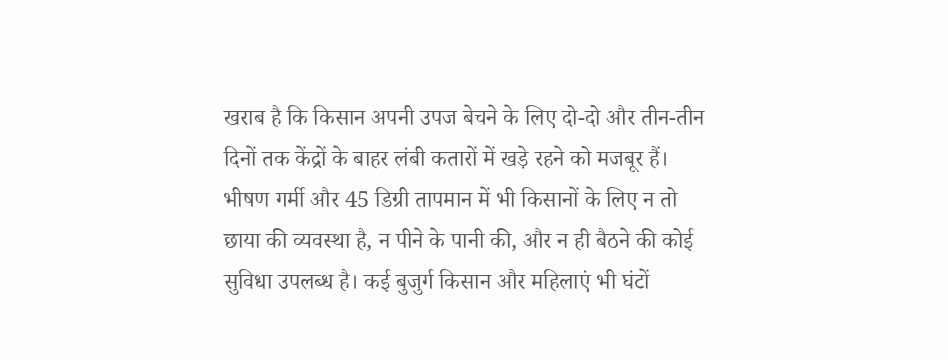खराब है कि किसान अपनी उपज बेचने के लिए दो-दो और तीन-तीन दिनों तक केंद्रों के बाहर लंबी कतारों में खड़े रहने को मजबूर हैं। भीषण गर्मी और 45 डिग्री तापमान में भी किसानों के लिए न तो छाया की व्यवस्था है, न पीने के पानी की, और न ही बैठने की कोई सुविधा उपलब्ध है। कई बुजुर्ग किसान और महिलाएं भी घंटों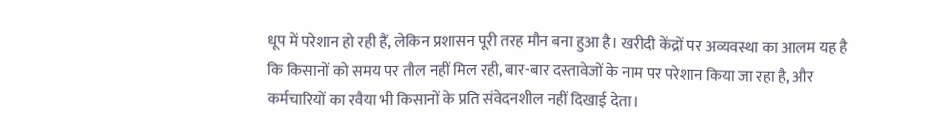धूप में परेशान हो रही हैं, लेकिन प्रशासन पूरी तरह मौन बना हुआ है। खरीदी केंद्रों पर अव्यवस्था का आलम यह है कि किसानों को समय पर तौल नहीं मिल रही, बार-बार दस्तावेजों के नाम पर परेशान किया जा रहा है, और कर्मचारियों का रवैया भी किसानों के प्रति संवेदनशील नहीं दिखाई देता।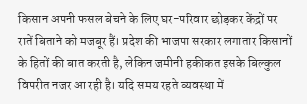किसान अपनी फसल बेचने के लिए घर-परिवार छोड़कर केंद्रों पर रातें बिताने को मजबूर हैं। प्रदेश की भाजपा सरकार लगातार किसानों के हितों की बात करती है, लेकिन जमीनी हकीकत इसके बिल्कुल विपरीत नजर आ रही है। यदि समय रहते व्यवस्था में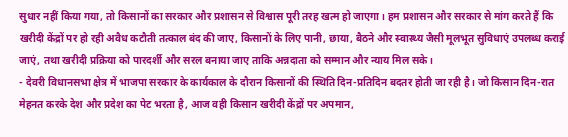सुधार नहीं किया गया, तो किसानों का सरकार और प्रशासन से विश्वास पूरी तरह खत्म हो जाएगा। हम प्रशासन और सरकार से मांग करते हैं कि खरीदी केंद्रों पर हो रही अवैध कटौती तत्काल बंद की जाए, किसानों के लिए पानी, छाया, बैठने और स्वास्थ्य जैसी मूलभूत सुविधाएं उपलब्ध कराई जाएं, तथा खरीदी प्रक्रिया को पारदर्शी और सरल बनाया जाए ताकि अन्नदाता को सम्मान और न्याय मिल सके।
- देवरी विधानसभा क्षेत्र में भाजपा सरकार के कार्यकाल के दौरान किसानों की स्थिति दिन-प्रतिदिन बदतर होती जा रही है। जो किसान दिन-रात मेहनत करके देश और प्रदेश का पेट भरता है, आज वही किसान खरीदी केंद्रों पर अपमान,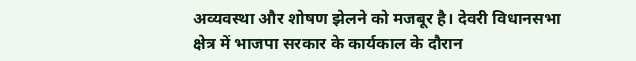अव्यवस्था और शोषण झेलने को मजबूर है। देवरी विधानसभा क्षेत्र में भाजपा सरकार के कार्यकाल के दौरान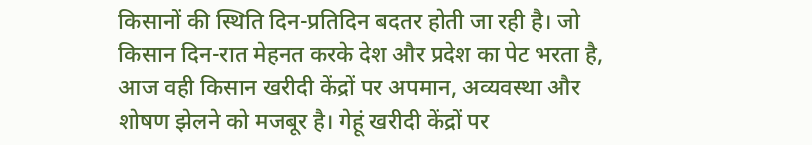किसानों की स्थिति दिन-प्रतिदिन बदतर होती जा रही है। जो किसान दिन-रात मेहनत करके देश और प्रदेश का पेट भरता है, आज वही किसान खरीदी केंद्रों पर अपमान, अव्यवस्था और शोषण झेलने को मजबूर है। गेहूं खरीदी केंद्रों पर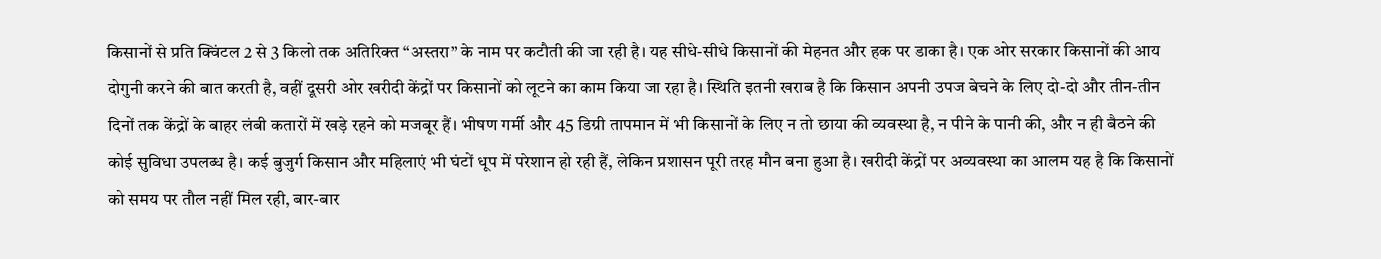किसानों से प्रति क्विंटल 2 से 3 किलो तक अतिरिक्त “अस्तरा” के नाम पर कटौती की जा रही है। यह सीधे-सीधे किसानों की मेहनत और हक पर डाका है। एक ओर सरकार किसानों की आय दोगुनी करने की बात करती है, वहीं दूसरी ओर खरीदी केंद्रों पर किसानों को लूटने का काम किया जा रहा है। स्थिति इतनी खराब है कि किसान अपनी उपज बेचने के लिए दो-दो और तीन-तीन दिनों तक केंद्रों के बाहर लंबी कतारों में खड़े रहने को मजबूर हैं। भीषण गर्मी और 45 डिग्री तापमान में भी किसानों के लिए न तो छाया की व्यवस्था है, न पीने के पानी की, और न ही बैठने की कोई सुविधा उपलब्ध है। कई बुजुर्ग किसान और महिलाएं भी घंटों धूप में परेशान हो रही हैं, लेकिन प्रशासन पूरी तरह मौन बना हुआ है। खरीदी केंद्रों पर अव्यवस्था का आलम यह है कि किसानों को समय पर तौल नहीं मिल रही, बार-बार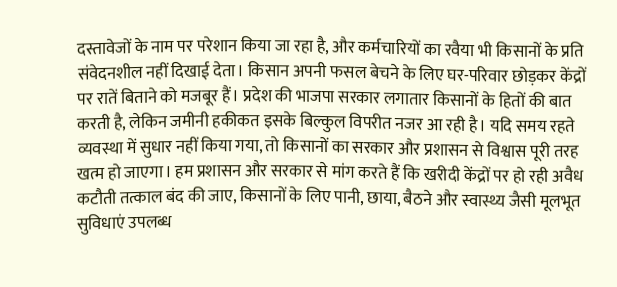दस्तावेजों के नाम पर परेशान किया जा रहा है, और कर्मचारियों का रवैया भी किसानों के प्रति संवेदनशील नहीं दिखाई देता। किसान अपनी फसल बेचने के लिए घर-परिवार छोड़कर केंद्रों पर रातें बिताने को मजबूर हैं। प्रदेश की भाजपा सरकार लगातार किसानों के हितों की बात करती है, लेकिन जमीनी हकीकत इसके बिल्कुल विपरीत नजर आ रही है। यदि समय रहते व्यवस्था में सुधार नहीं किया गया, तो किसानों का सरकार और प्रशासन से विश्वास पूरी तरह खत्म हो जाएगा। हम प्रशासन और सरकार से मांग करते हैं कि खरीदी केंद्रों पर हो रही अवैध कटौती तत्काल बंद की जाए, किसानों के लिए पानी, छाया, बैठने और स्वास्थ्य जैसी मूलभूत सुविधाएं उपलब्ध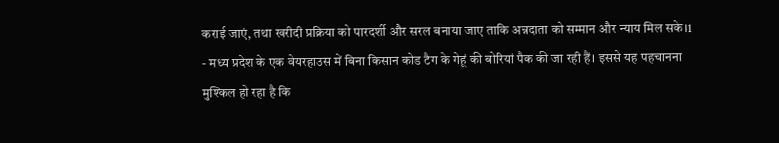कराई जाएं, तथा खरीदी प्रक्रिया को पारदर्शी और सरल बनाया जाए ताकि अन्नदाता को सम्मान और न्याय मिल सके।1
- मध्य प्रदेश के एक वेयरहाउस में बिना किसान कोड टैग के गेहूं की बोरियां पैक की जा रही हैं। इससे यह पहचानना मुश्किल हो रहा है कि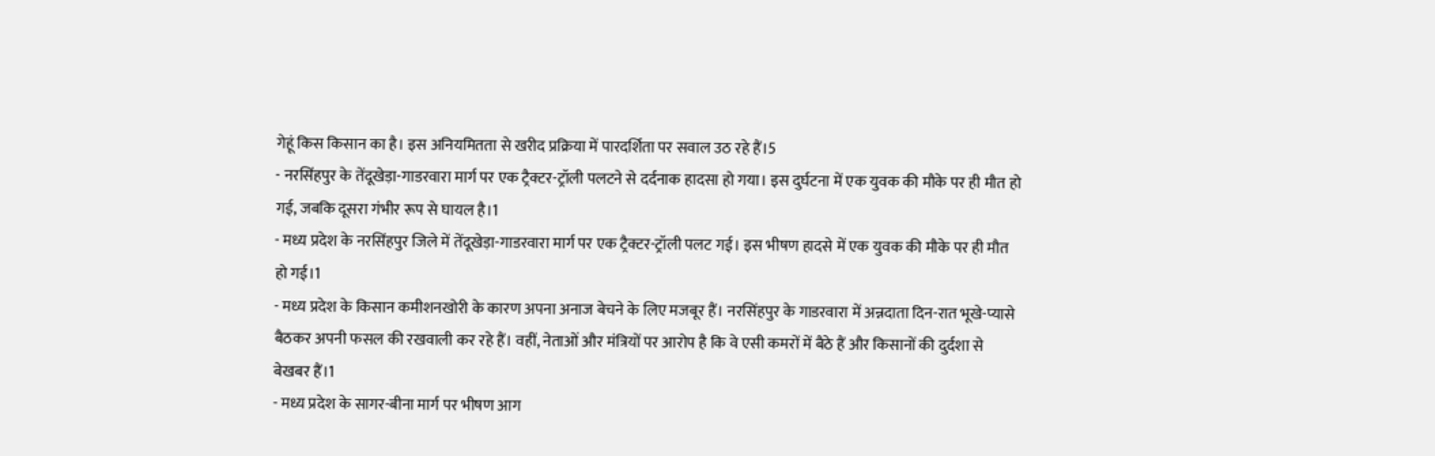गेहूं किस किसान का है। इस अनियमितता से खरीद प्रक्रिया में पारदर्शिता पर सवाल उठ रहे हैं।5
- नरसिंहपुर के तेंदूखेड़ा-गाडरवारा मार्ग पर एक ट्रैक्टर-ट्रॉली पलटने से दर्दनाक हादसा हो गया। इस दुर्घटना में एक युवक की मौके पर ही मौत हो गई, जबकि दूसरा गंभीर रूप से घायल है।1
- मध्य प्रदेश के नरसिंहपुर जिले में तेंदूखेड़ा-गाडरवारा मार्ग पर एक ट्रैक्टर-ट्रॉली पलट गई। इस भीषण हादसे में एक युवक की मौके पर ही मौत हो गई।1
- मध्य प्रदेश के किसान कमीशनखोरी के कारण अपना अनाज बेचने के लिए मजबूर हैं। नरसिंहपुर के गाडरवारा में अन्नदाता दिन-रात भूखे-प्यासे बैठकर अपनी फसल की रखवाली कर रहे हैं। वहीं, नेताओं और मंत्रियों पर आरोप है कि वे एसी कमरों में बैठे हैं और किसानों की दुर्दशा से बेखबर हैं।1
- मध्य प्रदेश के सागर-बीना मार्ग पर भीषण आग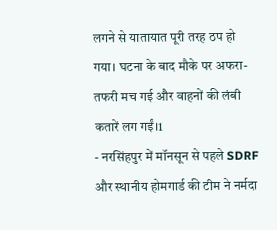लगने से यातायात पूरी तरह ठप हो गया। घटना के बाद मौके पर अफरा-तफरी मच गई और वाहनों की लंबी कतारें लग गईं।1
- नरसिंहपुर में मॉनसून से पहले SDRF और स्थानीय होमगार्ड की टीम ने नर्मदा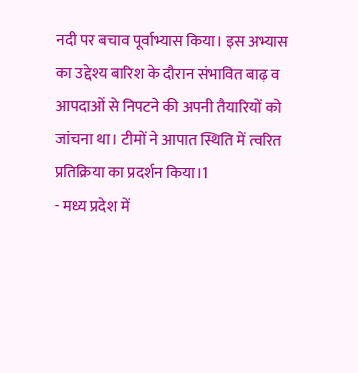नदी पर बचाव पूर्वाभ्यास किया। इस अभ्यास का उद्देश्य बारिश के दौरान संभावित बाढ़ व आपदाओं से निपटने की अपनी तैयारियों को जांचना था। टीमों ने आपात स्थिति में त्वरित प्रतिक्रिया का प्रदर्शन किया।1
- मध्य प्रदेश में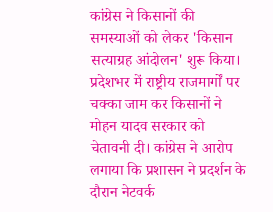कांग्रेस ने किसानों की समस्याओं को लेकर 'किसान सत्याग्रह आंदोलन' शुरू किया। प्रदेशभर में राष्ट्रीय राजमार्गों पर चक्का जाम कर किसानों ने मोहन यादव सरकार को चेतावनी दी। कांग्रेस ने आरोप लगाया कि प्रशासन ने प्रदर्शन के दौरान नेटवर्क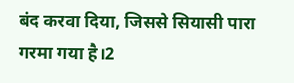बंद करवा दिया, जिससे सियासी पारा गरमा गया है।2